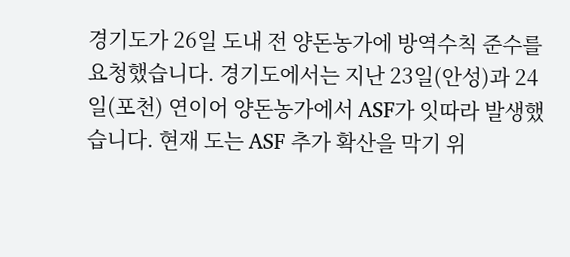경기도가 26일 도내 전 양돈농가에 방역수칙 준수를 요청했습니다. 경기도에서는 지난 23일(안성)과 24일(포천) 연이어 양돈농가에서 ASF가 잇따라 발생했습니다. 현재 도는 ASF 추가 확산을 막기 위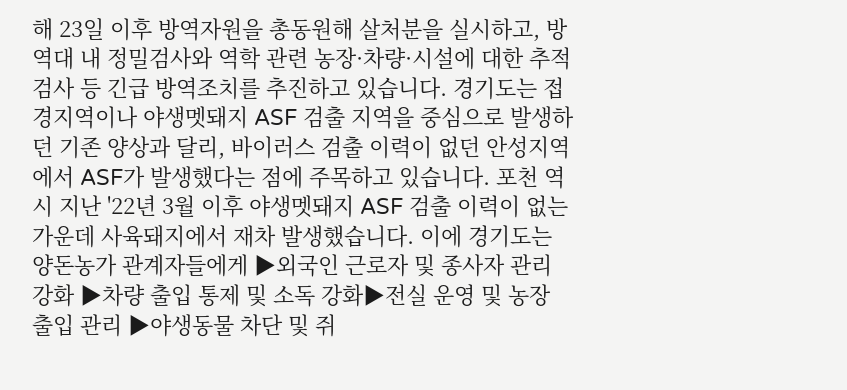해 23일 이후 방역자원을 총동원해 살처분을 실시하고, 방역대 내 정밀검사와 역학 관련 농장·차량·시설에 대한 추적검사 등 긴급 방역조치를 추진하고 있습니다. 경기도는 접경지역이나 야생멧돼지 ASF 검출 지역을 중심으로 발생하던 기존 양상과 달리, 바이러스 검출 이력이 없던 안성지역에서 ASF가 발생했다는 점에 주목하고 있습니다. 포천 역시 지난 '22년 3월 이후 야생멧돼지 ASF 검출 이력이 없는 가운데 사육돼지에서 재차 발생했습니다. 이에 경기도는 양돈농가 관계자들에게 ▶외국인 근로자 및 종사자 관리 강화 ▶차량 출입 통제 및 소독 강화▶전실 운영 및 농장 출입 관리 ▶야생동물 차단 및 쥐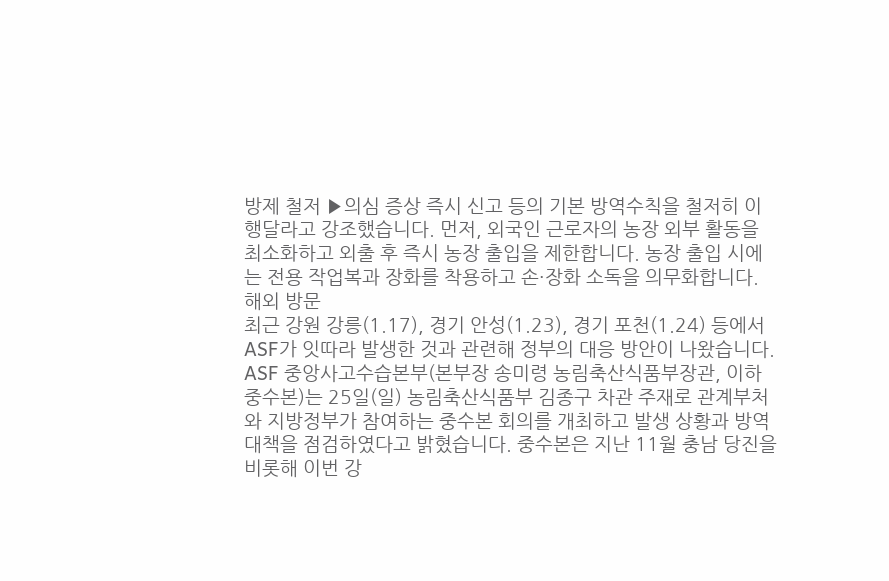방제 철저 ▶의심 증상 즉시 신고 등의 기본 방역수칙을 철저히 이행달라고 강조했습니다. 먼저, 외국인 근로자의 농장 외부 활동을 최소화하고 외출 후 즉시 농장 출입을 제한합니다. 농장 출입 시에는 전용 작업복과 장화를 착용하고 손·장화 소독을 의무화합니다. 해외 방문
최근 강원 강릉(1.17), 경기 안성(1.23), 경기 포천(1.24) 등에서 ASF가 잇따라 발생한 것과 관련해 정부의 대응 방안이 나왔습니다. ASF 중앙사고수습본부(본부장 송미령 농림축산식품부장관, 이하 중수본)는 25일(일) 농림축산식품부 김종구 차관 주재로 관계부처와 지방정부가 참여하는 중수본 회의를 개최하고 발생 상황과 방역 대책을 점검하였다고 밝혔습니다. 중수본은 지난 11월 충남 당진을 비롯해 이번 강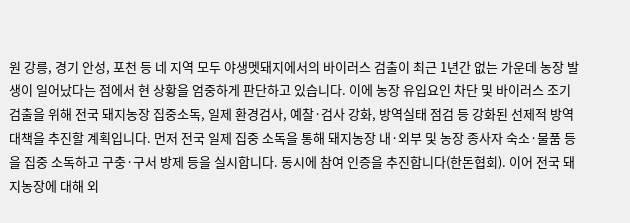원 강릉, 경기 안성, 포천 등 네 지역 모두 야생멧돼지에서의 바이러스 검출이 최근 1년간 없는 가운데 농장 발생이 일어났다는 점에서 현 상황을 엄중하게 판단하고 있습니다. 이에 농장 유입요인 차단 및 바이러스 조기 검출을 위해 전국 돼지농장 집중소독, 일제 환경검사, 예찰·검사 강화, 방역실태 점검 등 강화된 선제적 방역대책을 추진할 계획입니다. 먼저 전국 일제 집중 소독을 통해 돼지농장 내·외부 및 농장 종사자 숙소·물품 등을 집중 소독하고 구충·구서 방제 등을 실시합니다. 동시에 참여 인증을 추진합니다(한돈협회). 이어 전국 돼지농장에 대해 외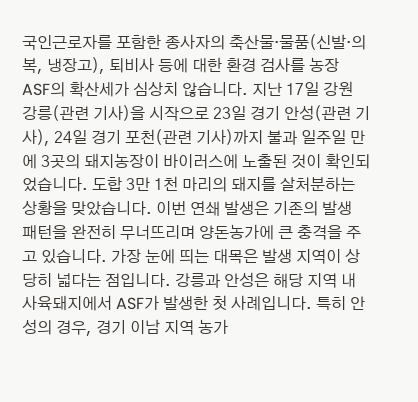국인근로자를 포함한 종사자의 축산물·물품(신발·의복, 냉장고), 퇴비사 등에 대한 환경 검사를 농장
ASF의 확산세가 심상치 않습니다. 지난 17일 강원 강릉(관련 기사)을 시작으로 23일 경기 안성(관련 기사), 24일 경기 포천(관련 기사)까지 불과 일주일 만에 3곳의 돼지농장이 바이러스에 노출된 것이 확인되었습니다. 도합 3만 1천 마리의 돼지를 살처분하는 상황을 맞았습니다. 이번 연쇄 발생은 기존의 발생 패턴을 완전히 무너뜨리며 양돈농가에 큰 충격을 주고 있습니다. 가장 눈에 띄는 대목은 발생 지역이 상당히 넓다는 점입니다. 강릉과 안성은 해당 지역 내 사육돼지에서 ASF가 발생한 첫 사례입니다. 특히 안성의 경우, 경기 이남 지역 농가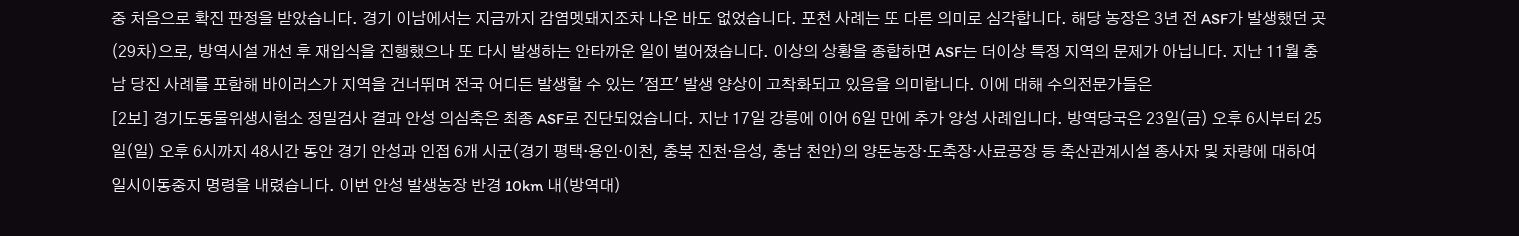중 처음으로 확진 판정을 받았습니다. 경기 이남에서는 지금까지 감염멧돼지조차 나온 바도 없었습니다. 포천 사례는 또 다른 의미로 심각합니다. 해당 농장은 3년 전 ASF가 발생했던 곳(29차)으로, 방역시설 개선 후 재입식을 진행했으나 또 다시 발생하는 안타까운 일이 벌어졌습니다. 이상의 상황을 종합하면 ASF는 더이상 특정 지역의 문제가 아닙니다. 지난 11월 충남 당진 사례를 포함해 바이러스가 지역을 건너뛰며 전국 어디든 발생할 수 있는 '점프' 발생 양상이 고착화되고 있음을 의미합니다. 이에 대해 수의전문가들은
[2보] 경기도동물위생시험소 정밀검사 결과 안성 의심축은 최종 ASF로 진단되었습니다. 지난 17일 강릉에 이어 6일 만에 추가 양성 사례입니다. 방역당국은 23일(금) 오후 6시부터 25일(일) 오후 6시까지 48시간 동안 경기 안성과 인접 6개 시군(경기 평택·용인·이천, 충북 진천·음성, 충남 천안)의 양돈농장·도축장·사료공장 등 축산관계시설 종사자 및 차량에 대하여 일시이동중지 명령을 내렸습니다. 이번 안성 발생농장 반경 10km 내(방역대)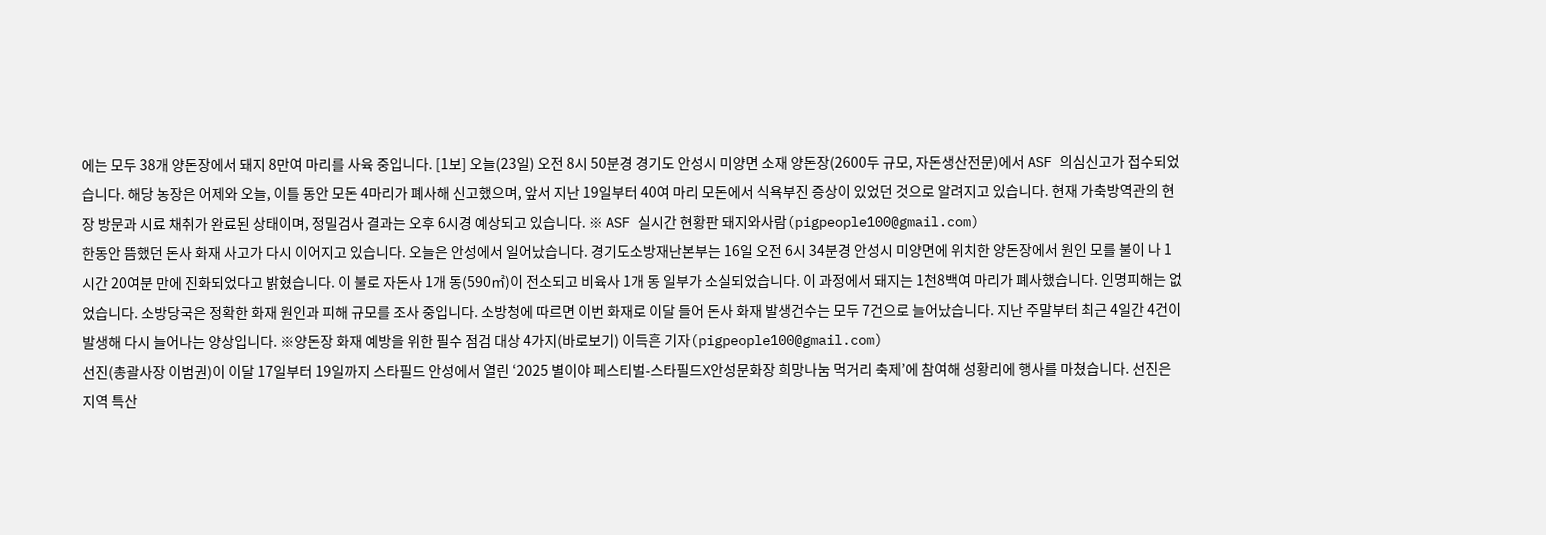에는 모두 38개 양돈장에서 돼지 8만여 마리를 사육 중입니다. [1보] 오늘(23일) 오전 8시 50분경 경기도 안성시 미양면 소재 양돈장(2600두 규모, 자돈생산전문)에서 ASF 의심신고가 접수되었습니다. 해당 농장은 어제와 오늘, 이틀 동안 모돈 4마리가 폐사해 신고했으며, 앞서 지난 19일부터 40여 마리 모돈에서 식욕부진 증상이 있었던 것으로 알려지고 있습니다. 현재 가축방역관의 현장 방문과 시료 채취가 완료된 상태이며, 정밀검사 결과는 오후 6시경 예상되고 있습니다. ※ ASF 실시간 현황판 돼지와사람(pigpeople100@gmail.com)
한동안 뜸했던 돈사 화재 사고가 다시 이어지고 있습니다. 오늘은 안성에서 일어났습니다. 경기도소방재난본부는 16일 오전 6시 34분경 안성시 미양면에 위치한 양돈장에서 원인 모를 불이 나 1시간 20여분 만에 진화되었다고 밝혔습니다. 이 불로 자돈사 1개 동(590㎡)이 전소되고 비육사 1개 동 일부가 소실되었습니다. 이 과정에서 돼지는 1천8백여 마리가 폐사했습니다. 인명피해는 없었습니다. 소방당국은 정확한 화재 원인과 피해 규모를 조사 중입니다. 소방청에 따르면 이번 화재로 이달 들어 돈사 화재 발생건수는 모두 7건으로 늘어났습니다. 지난 주말부터 최근 4일간 4건이 발생해 다시 늘어나는 양상입니다. ※양돈장 화재 예방을 위한 필수 점검 대상 4가지(바로보기) 이득흔 기자(pigpeople100@gmail.com)
선진(총괄사장 이범권)이 이달 17일부터 19일까지 스타필드 안성에서 열린 ‘2025 별이야 페스티벌-스타필드X안성문화장 희망나눔 먹거리 축제’에 참여해 성황리에 행사를 마쳤습니다. 선진은 지역 특산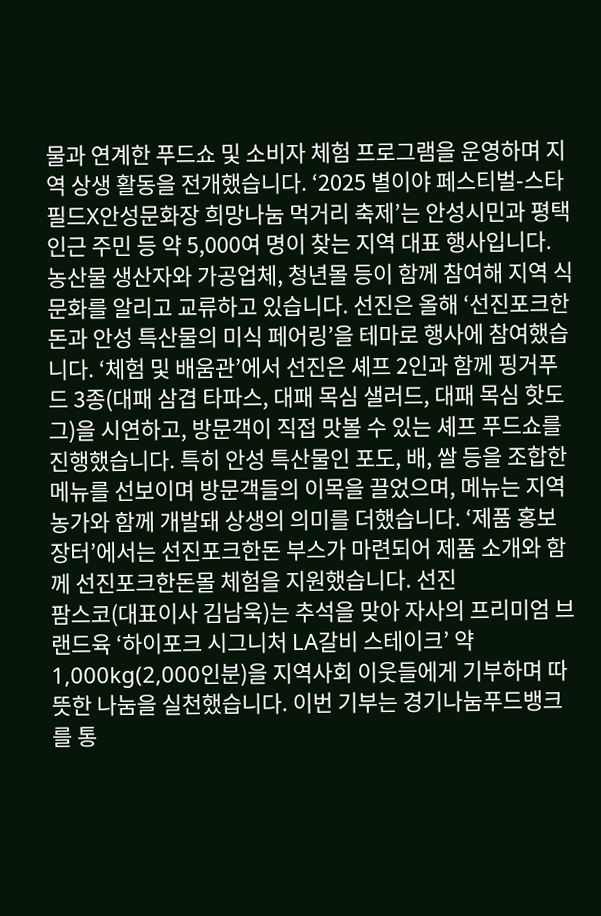물과 연계한 푸드쇼 및 소비자 체험 프로그램을 운영하며 지역 상생 활동을 전개했습니다. ‘2025 별이야 페스티벌-스타필드X안성문화장 희망나눔 먹거리 축제’는 안성시민과 평택 인근 주민 등 약 5,000여 명이 찾는 지역 대표 행사입니다. 농산물 생산자와 가공업체, 청년몰 등이 함께 참여해 지역 식문화를 알리고 교류하고 있습니다. 선진은 올해 ‘선진포크한돈과 안성 특산물의 미식 페어링’을 테마로 행사에 참여했습니다. ‘체험 및 배움관’에서 선진은 셰프 2인과 함께 핑거푸드 3종(대패 삼겹 타파스, 대패 목심 샐러드, 대패 목심 핫도그)을 시연하고, 방문객이 직접 맛볼 수 있는 셰프 푸드쇼를 진행했습니다. 특히 안성 특산물인 포도, 배, 쌀 등을 조합한 메뉴를 선보이며 방문객들의 이목을 끌었으며, 메뉴는 지역 농가와 함께 개발돼 상생의 의미를 더했습니다. ‘제품 홍보 장터’에서는 선진포크한돈 부스가 마련되어 제품 소개와 함께 선진포크한돈몰 체험을 지원했습니다. 선진
팜스코(대표이사 김남욱)는 추석을 맞아 자사의 프리미엄 브랜드육 ‘하이포크 시그니처 LA갈비 스테이크’ 약 1,000kg(2,000인분)을 지역사회 이웃들에게 기부하며 따뜻한 나눔을 실천했습니다. 이번 기부는 경기나눔푸드뱅크를 통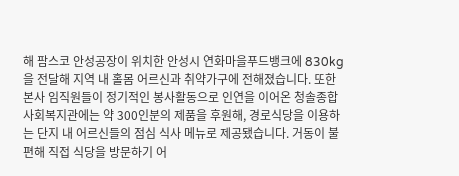해 팜스코 안성공장이 위치한 안성시 연화마을푸드뱅크에 830kg을 전달해 지역 내 홀몸 어르신과 취약가구에 전해졌습니다. 또한 본사 임직원들이 정기적인 봉사활동으로 인연을 이어온 청솔종합사회복지관에는 약 300인분의 제품을 후원해, 경로식당을 이용하는 단지 내 어르신들의 점심 식사 메뉴로 제공됐습니다. 거동이 불편해 직접 식당을 방문하기 어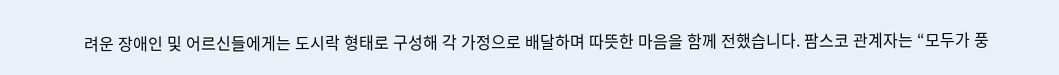려운 장애인 및 어르신들에게는 도시락 형태로 구성해 각 가정으로 배달하며 따뜻한 마음을 함께 전했습니다. 팜스코 관계자는 “모두가 풍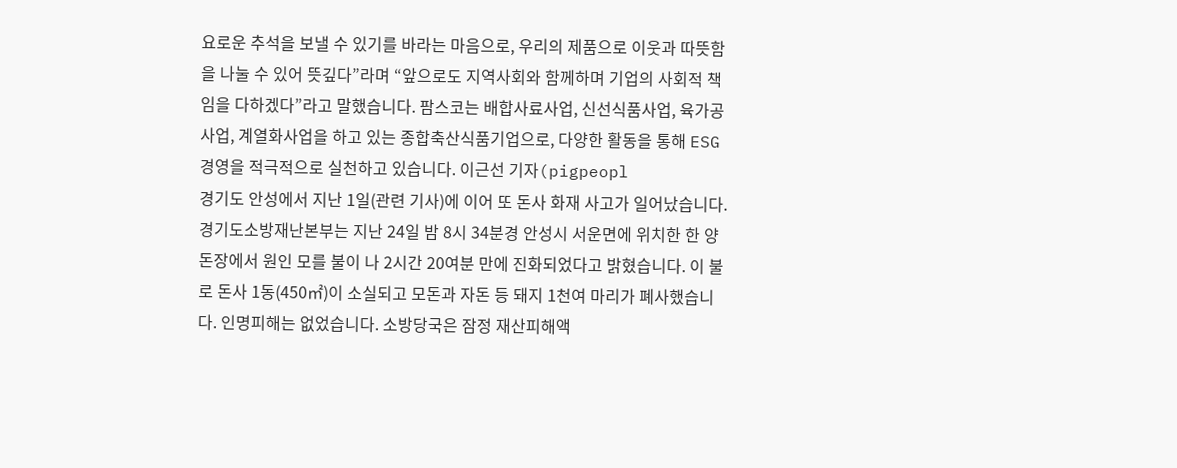요로운 추석을 보낼 수 있기를 바라는 마음으로, 우리의 제품으로 이웃과 따뜻함을 나눌 수 있어 뜻깊다”라며 “앞으로도 지역사회와 함께하며 기업의 사회적 책임을 다하겠다”라고 말했습니다. 팜스코는 배합사료사업, 신선식품사업, 육가공사업, 계열화사업을 하고 있는 종합축산식품기업으로, 다양한 활동을 통해 ESG경영을 적극적으로 실천하고 있습니다. 이근선 기자(pigpeopl
경기도 안성에서 지난 1일(관련 기사)에 이어 또 돈사 화재 사고가 일어났습니다. 경기도소방재난본부는 지난 24일 밤 8시 34분경 안성시 서운면에 위치한 한 양돈장에서 원인 모를 불이 나 2시간 20여분 만에 진화되었다고 밝혔습니다. 이 불로 돈사 1동(450㎡)이 소실되고 모돈과 자돈 등 돼지 1천여 마리가 폐사했습니다. 인명피해는 없었습니다. 소방당국은 잠정 재산피해액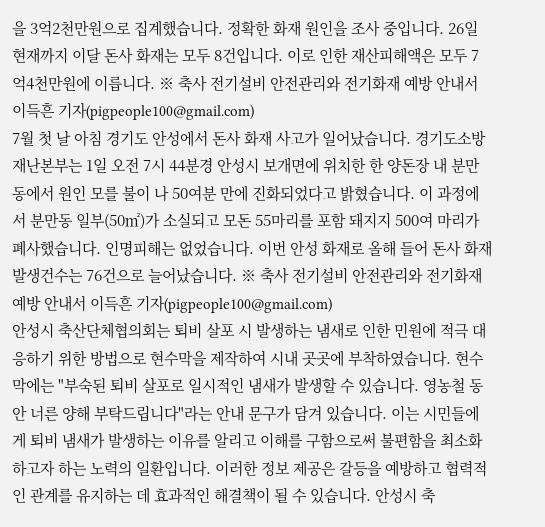을 3억2천만원으로 집계했습니다. 정확한 화재 원인을 조사 중입니다. 26일 현재까지 이달 돈사 화재는 모두 8건입니다. 이로 인한 재산피해액은 모두 7억4천만원에 이릅니다. ※ 축사 전기설비 안전관리와 전기화재 예방 안내서 이득흔 기자(pigpeople100@gmail.com)
7월 첫 날 아침 경기도 안성에서 돈사 화재 사고가 일어났습니다. 경기도소방재난본부는 1일 오전 7시 44분경 안성시 보개면에 위치한 한 양돈장 내 분만동에서 원인 모를 불이 나 50여분 만에 진화되었다고 밝혔습니다. 이 과정에서 분만동 일부(50㎡)가 소실되고 모돈 55마리를 포함 돼지지 500여 마리가 폐사했습니다. 인명피해는 없었습니다. 이번 안성 화재로 올해 들어 돈사 화재 발생건수는 76건으로 늘어났습니다. ※ 축사 전기설비 안전관리와 전기화재 예방 안내서 이득흔 기자(pigpeople100@gmail.com)
안성시 축산단체협의회는 퇴비 살포 시 발생하는 냄새로 인한 민원에 적극 대응하기 위한 방법으로 현수막을 제작하여 시내 곳곳에 부착하였습니다. 현수막에는 "부숙된 퇴비 살포로 일시적인 냄새가 발생할 수 있습니다. 영농철 동안 너른 양해 부탁드립니다"라는 안내 문구가 담겨 있습니다. 이는 시민들에게 퇴비 냄새가 발생하는 이유를 알리고 이해를 구함으로써 불편함을 최소화하고자 하는 노력의 일환입니다. 이러한 정보 제공은 갈등을 예방하고 협력적인 관계를 유지하는 데 효과적인 해결책이 될 수 있습니다. 안성시 축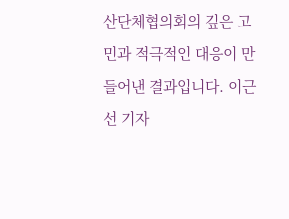산단체협의회의 깊은 고민과 적극적인 대응이 만들어낸 결과입니다. 이근선 기자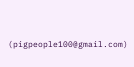(pigpeople100@gmail.com)